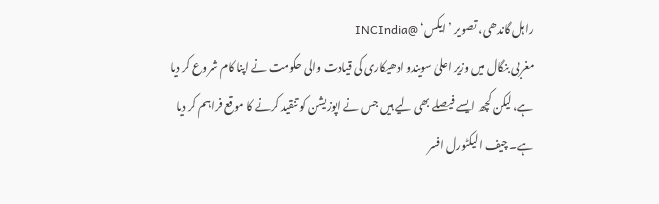راہل گاندھی، تصویر ’ایکس‘ @INCIndia
مغربی بنگال میں وزیر اعلیٰ سویندو ادھیکاری کی قیادت والی حکومت نے اپنا کام شروع کر دیا ہے، لیکن کچھ ایسے فیصلے بھی لیے ہیں جس نے اپوزیشن کو تنقید کرنے کا موقع فراہم کر دیا ہے۔ چیف الیکٹورل افسر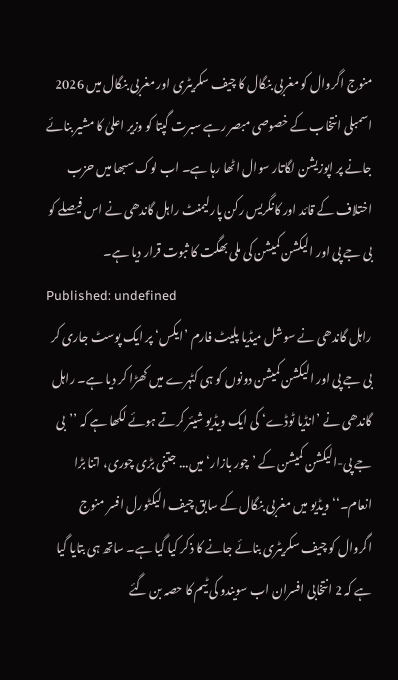منوج اگروال کو مغربی بنگال کا چیف سکریٹری اور مغربی بنگال میں 2026 اسمبلی انتخاب کے خصوصی مبصر رہے سبرت گپتا کو وزیر اعلیٰ کا مشیر بنائے جانے پر اپوزیشن لگاتار سوال اٹھا رہا ہے۔ اب لوک سبھا میں حزب اختلاف کے قائد اور کانگریس رکن پارلیمنٹ راہل گاندھی نے اس فیصلے کو بی جے پی اور الیکشن کمیشن کی ملی بھگت کا ثبوت قرار دیا ہے۔
Published: undefined
راہل گاندھی نے سوشل میڈیا پلیٹ فارم ’ایکس‘ پر ایک پوسٹ جاری کر بی جے پی اور الیکشن کمیشن دونوں کو ہی کٹہرے میں کھڑا کر دیا ہے۔ راہل گاندھی نے ’انڈیا ٹوڈے‘ کی ایک ویڈیو شیئر کرتے ہوئے لکھا ہے کہ ’’بی جے پی-الیکشن کمیشن کے ’چور بازار‘ میں... جتنی بڑی چوری، اتنا بڑا انعام۔‘‘ ویڈیو میں مغربی بنگال کے سابق چیف الیکٹورل افسر منوج اگروال کو چیف سکریٹری بنائے جانے کا ذکر کیا گیا ہے۔ ساتھ ہی بتایا گیا ہے کہ 2 انتخابی افسران اب سویندو کی ٹیم کا حصہ بن گئے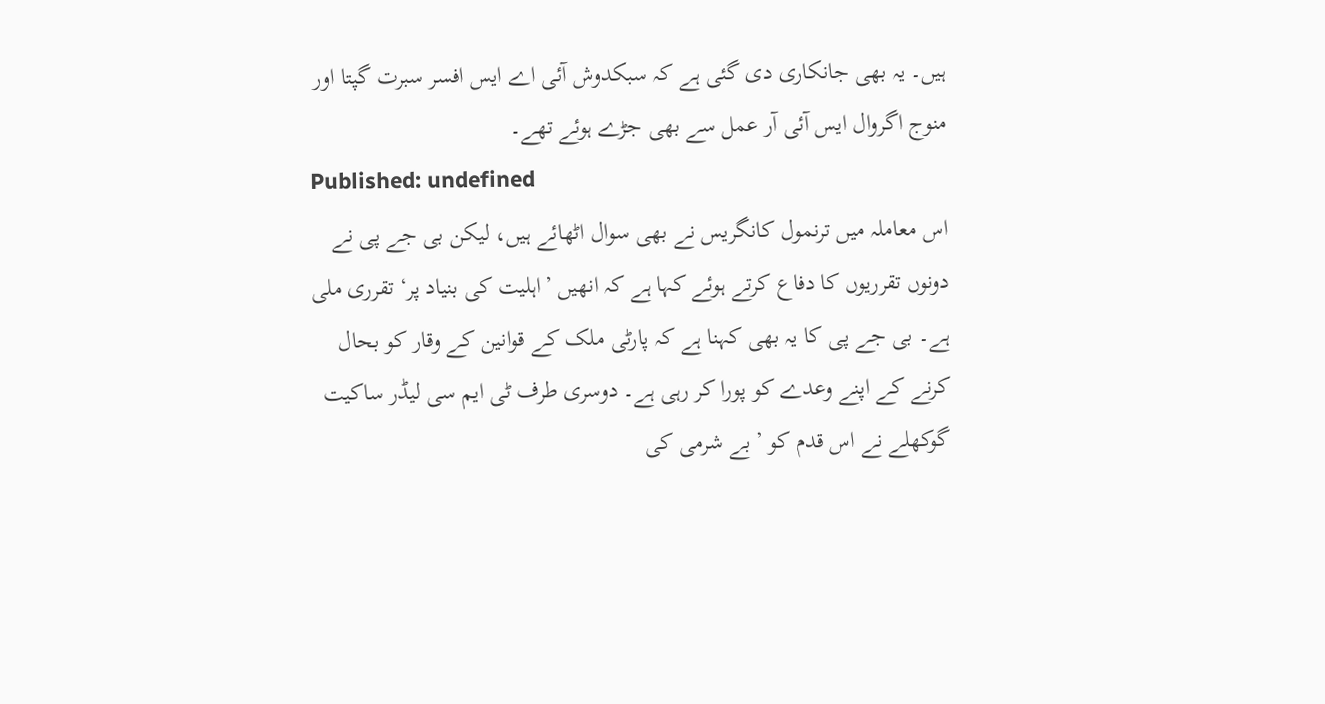ہیں۔ یہ بھی جانکاری دی گئی ہے کہ سبکدوش آئی اے ایس افسر سبرت گپتا اور منوج اگروال ایس آئی آر عمل سے بھی جڑے ہوئے تھے۔
Published: undefined
اس معاملہ میں ترنمول کانگریس نے بھی سوال اٹھائے ہیں، لیکن بی جے پی نے دونوں تقرریوں کا دفاع کرتے ہوئے کہا ہے کہ انھیں ’اہلیت کی بنیاد پر‘ تقرری ملی ہے۔ بی جے پی کا یہ بھی کہنا ہے کہ پارٹی ملک کے قوانین کے وقار کو بحال کرنے کے اپنے وعدے کو پورا کر رہی ہے۔ دوسری طرف ٹی ایم سی لیڈر ساکیت گوکھلے نے اس قدم کو ’بے شرمی کی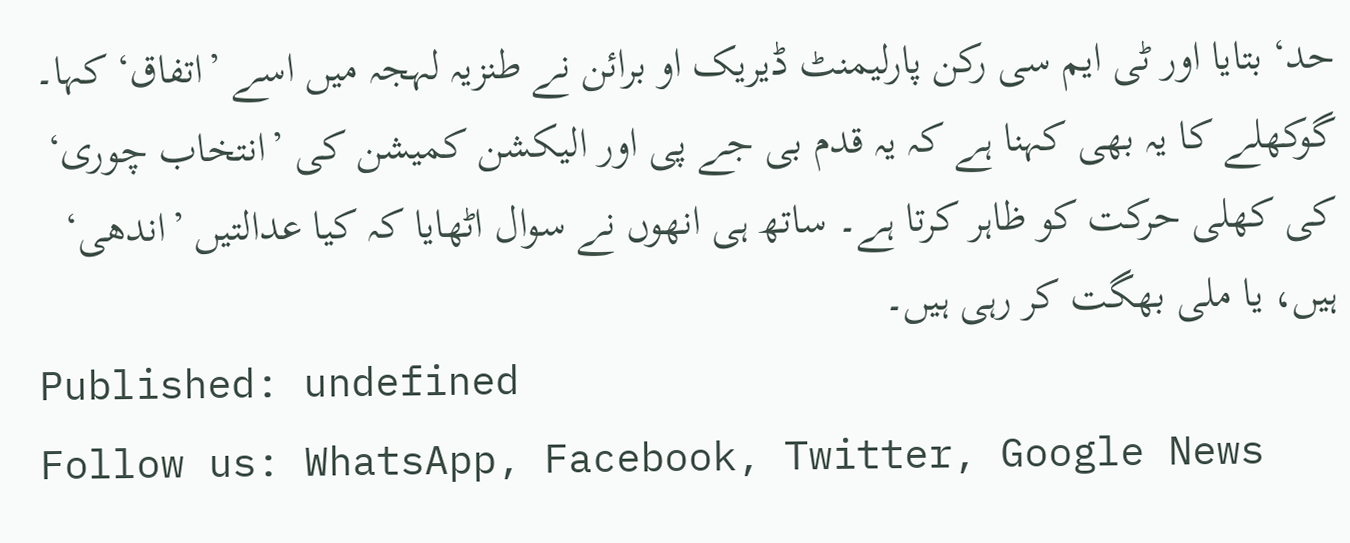حد‘ بتایا اور ٹی ایم سی رکن پارلیمنٹ ڈیریک او برائن نے طنزیہ لہجہ میں اسے ’اتفاق‘ کہا۔ گوکھلے کا یہ بھی کہنا ہے کہ یہ قدم بی جے پی اور الیکشن کمیشن کی ’انتخاب چوری‘ کی کھلی حرکت کو ظاہر کرتا ہے۔ ساتھ ہی انھوں نے سوال اٹھایا کہ کیا عدالتیں ’اندھی‘ ہیں، یا ملی بھگت کر رہی ہیں۔
Published: undefined
Follow us: WhatsApp, Facebook, Twitter, Google News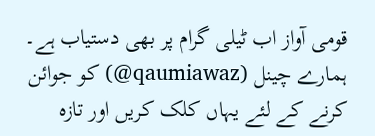قومی آواز اب ٹیلی گرام پر بھی دستیاب ہے۔ ہمارے چینل (qaumiawaz@) کو جوائن کرنے کے لئے یہاں کلک کریں اور تازہ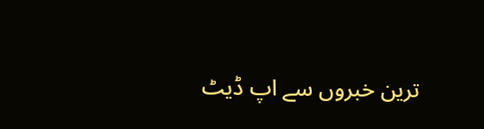ترین خبروں سے اپ ڈیٹ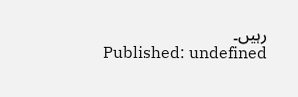رہیں۔
Published: undefined